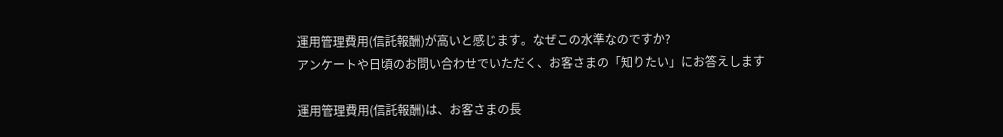運用管理費用(信託報酬)が高いと感じます。なぜこの水準なのですか?
アンケートや日頃のお問い合わせでいただく、お客さまの「知りたい」にお答えします

運用管理費用(信託報酬)は、お客さまの長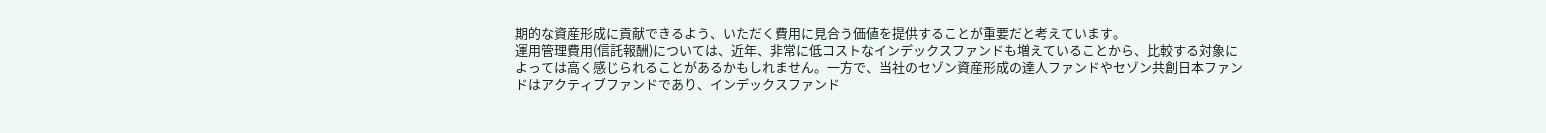期的な資産形成に貢献できるよう、いただく費用に見合う価値を提供することが重要だと考えています。
運用管理費用(信託報酬)については、近年、非常に低コストなインデックスファンドも増えていることから、比較する対象によっては高く感じられることがあるかもしれません。一方で、当社のセゾン資産形成の達人ファンドやセゾン共創日本ファンドはアクティブファンドであり、インデックスファンド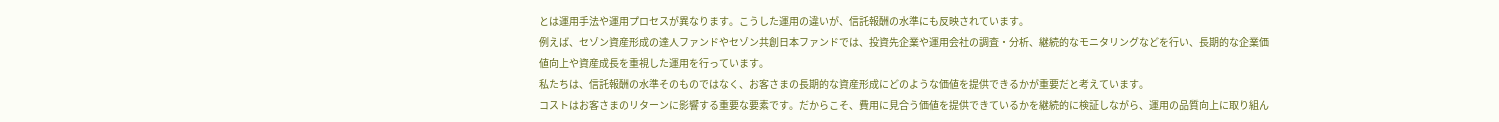とは運用手法や運用プロセスが異なります。こうした運用の違いが、信託報酬の水準にも反映されています。
例えば、セゾン資産形成の達人ファンドやセゾン共創日本ファンドでは、投資先企業や運用会社の調査・分析、継続的なモニタリングなどを行い、長期的な企業価値向上や資産成長を重視した運用を行っています。
私たちは、信託報酬の水準そのものではなく、お客さまの長期的な資産形成にどのような価値を提供できるかが重要だと考えています。
コストはお客さまのリターンに影響する重要な要素です。だからこそ、費用に見合う価値を提供できているかを継続的に検証しながら、運用の品質向上に取り組ん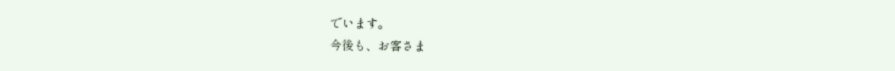でいます。
今後も、お客さま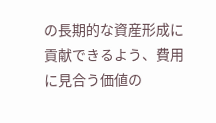の長期的な資産形成に貢献できるよう、費用に見合う価値の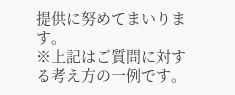提供に努めてまいります。
※上記はご質問に対する考え方の一例です。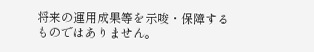将来の運用成果等を示唆・保障するものではありません。